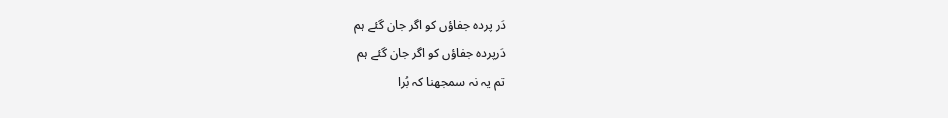دَر پردہ جفاؤں کو اگر جان گئے ہم
دَرپردہ جفاؤں کو اگر جان گئے ہم
تم یہ نہ سمجھنا کہ بُرا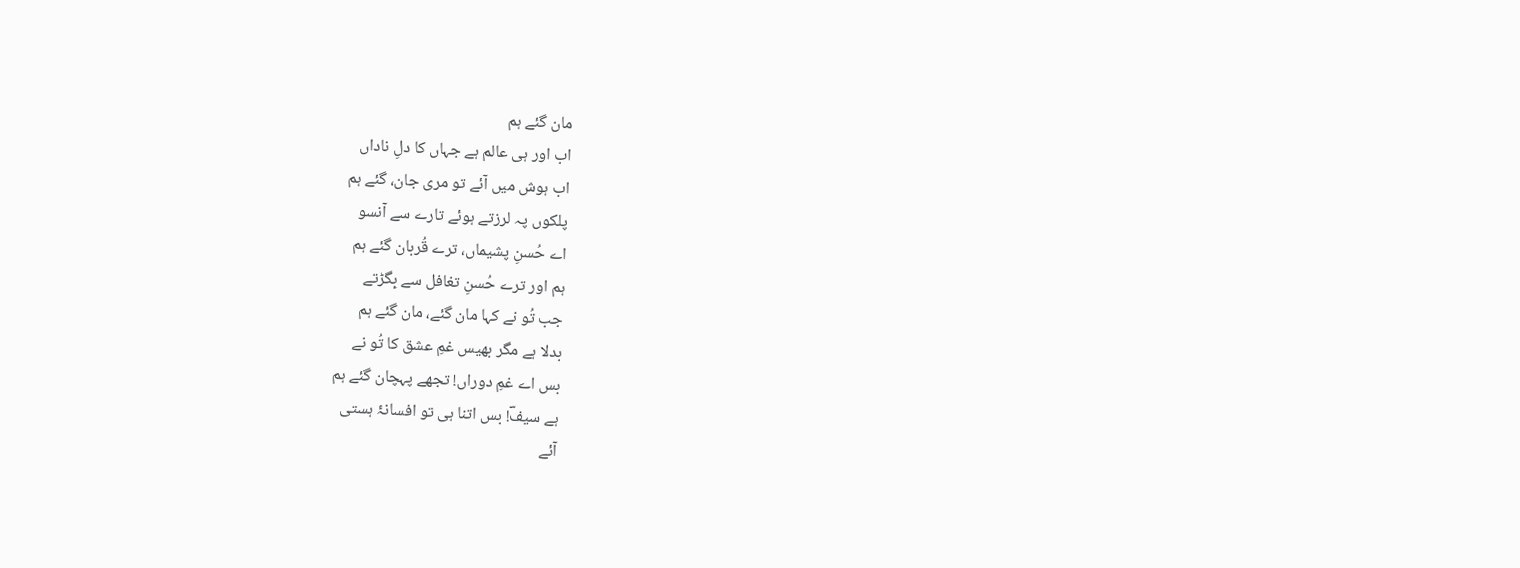مان گئے ہم
اب اور ہی عالم ہے جہاں کا دلِ ناداں
اب ہوش میں آئے تو مری جان، گئے ہم
پلکوں پہ لرزتے ہوئے تارے سے آنسو
اے حُسنِ پشیماں، ترے قُربان گئے ہم
ہم اور ترے حُسنِ تغافل سے بِگڑتے
جب تُو نے کہا مان گئے، مان گئے ہم
بدلا ہے مگر بھیس غمِ عشق کا تُو نے
بس اے غمِ دوراں! تجھے پہچان گئے ہم
ہے سیفؔ! بس اتنا ہی تو افسانۂ ہستی
آئے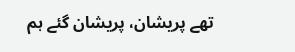تھے پریشان، پریشان گئے ہم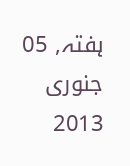ہفتہ, 05 جنوری 2013